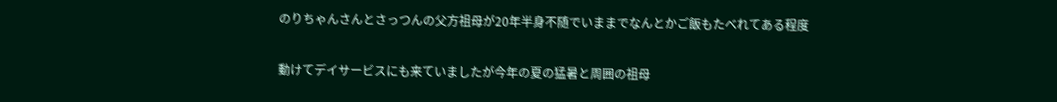のりちゃんさんとさっつんの父方祖母が20年半身不随でいままでなんとかご飯もたべれてある程度

動けてデイサービスにも来ていましたが今年の夏の猛暑と周囲の祖母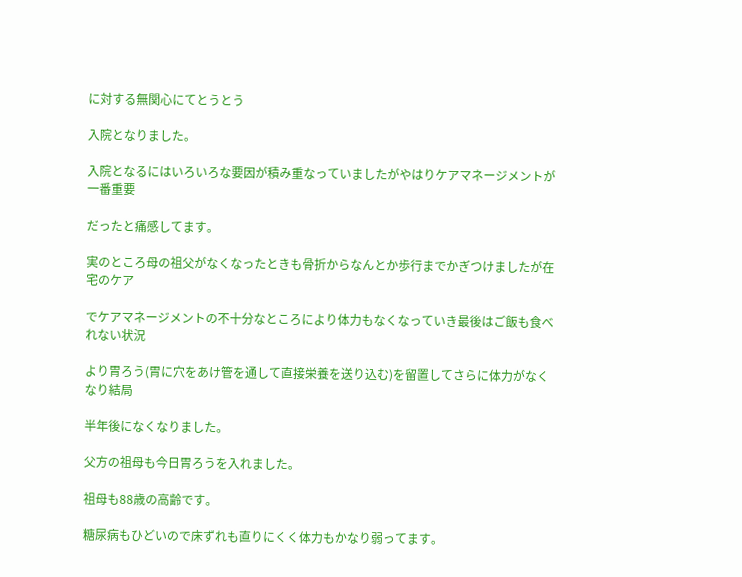に対する無関心にてとうとう

入院となりました。

入院となるにはいろいろな要因が積み重なっていましたがやはりケアマネージメントが一番重要

だったと痛感してます。

実のところ母の祖父がなくなったときも骨折からなんとか歩行までかぎつけましたが在宅のケア

でケアマネージメントの不十分なところにより体力もなくなっていき最後はご飯も食べれない状況

より胃ろう(胃に穴をあけ管を通して直接栄養を送り込む)を留置してさらに体力がなくなり結局

半年後になくなりました。

父方の祖母も今日胃ろうを入れました。

祖母も88歳の高齢です。

糖尿病もひどいので床ずれも直りにくく体力もかなり弱ってます。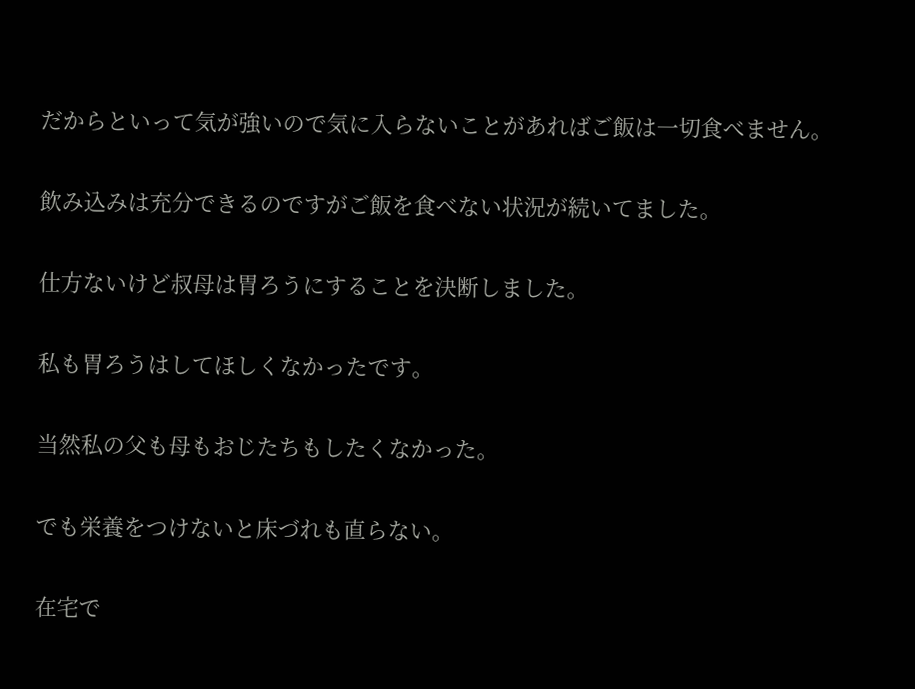だからといって気が強いので気に入らないことがあればご飯は一切食べません。

飲み込みは充分できるのですがご飯を食べない状況が続いてました。

仕方ないけど叔母は胃ろうにすることを決断しました。

私も胃ろうはしてほしくなかったです。

当然私の父も母もおじたちもしたくなかった。

でも栄養をつけないと床づれも直らない。

在宅で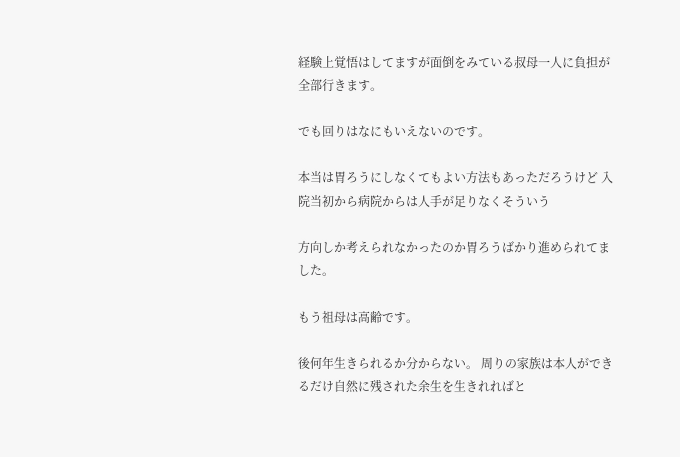経験上覚悟はしてますが面倒をみている叔母一人に負担が全部行きます。

でも回りはなにもいえないのです。

本当は胃ろうにしなくてもよい方法もあっただろうけど 入院当初から病院からは人手が足りなくそういう

方向しか考えられなかったのか胃ろうばかり進められてました。

もう祖母は高齢です。

後何年生きられるか分からない。 周りの家族は本人ができるだけ自然に残された余生を生きれればと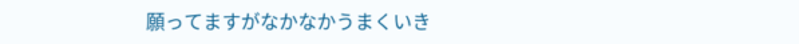願ってますがなかなかうまくいき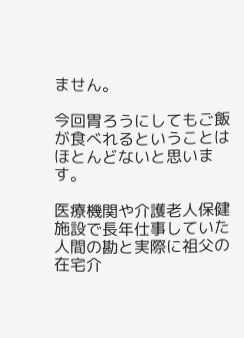ません。

今回胃ろうにしてもご飯が食べれるということはほとんどないと思います。

医療機関や介護老人保健施設で長年仕事していた人間の勘と実際に祖父の在宅介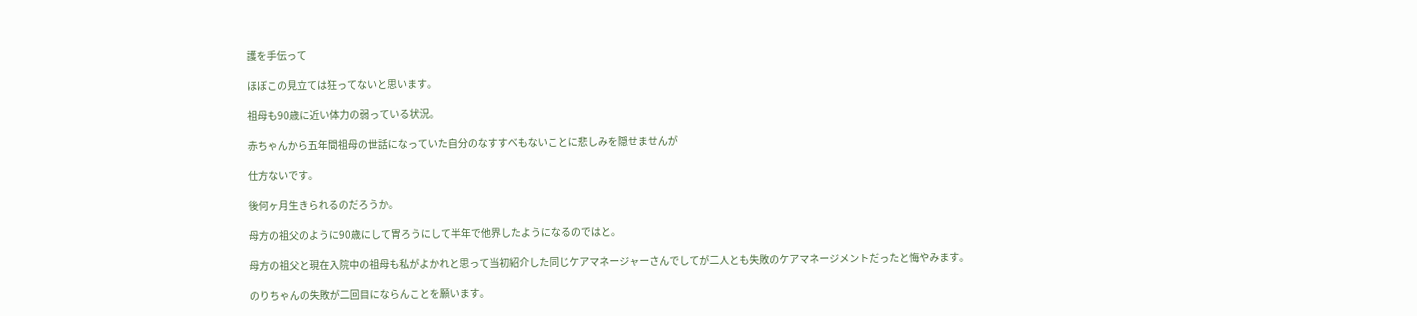護を手伝って

ほぼこの見立ては狂ってないと思います。

祖母も90歳に近い体力の弱っている状況。

赤ちゃんから五年間祖母の世話になっていた自分のなすすべもないことに悲しみを隠せませんが

仕方ないです。

後何ヶ月生きられるのだろうか。

母方の祖父のように90歳にして胃ろうにして半年で他界したようになるのではと。

母方の祖父と現在入院中の祖母も私がよかれと思って当初紹介した同じケアマネージャーさんでしてが二人とも失敗のケアマネージメントだったと悔やみます。

のりちゃんの失敗が二回目にならんことを願います。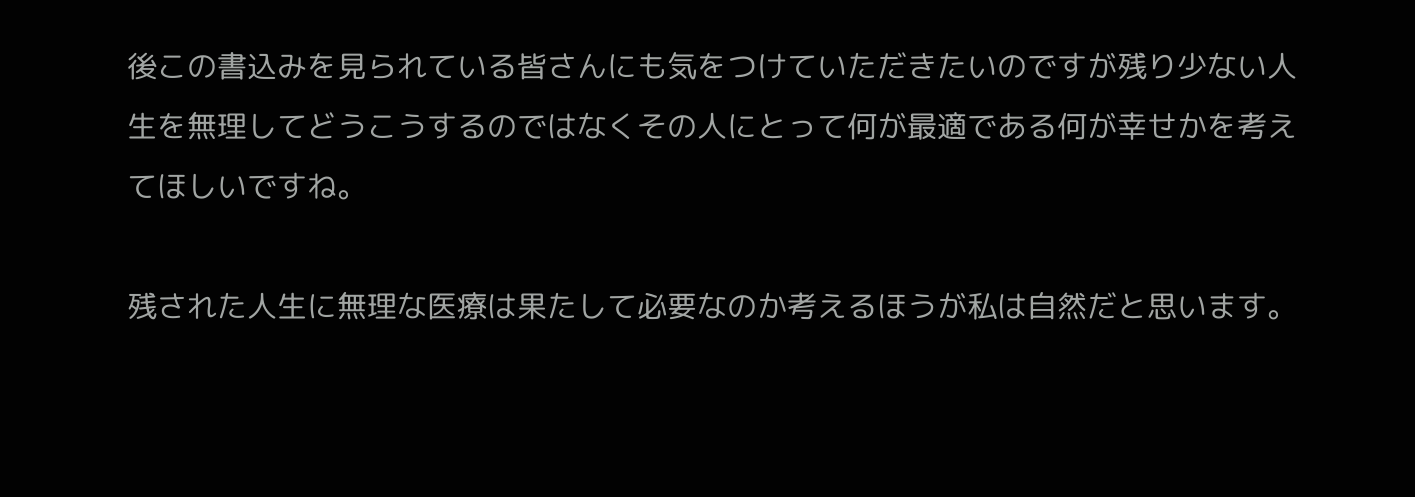後この書込みを見られている皆さんにも気をつけていただきたいのですが残り少ない人生を無理してどうこうするのではなくその人にとって何が最適である何が幸せかを考えてほしいですね。

残された人生に無理な医療は果たして必要なのか考えるほうが私は自然だと思います。